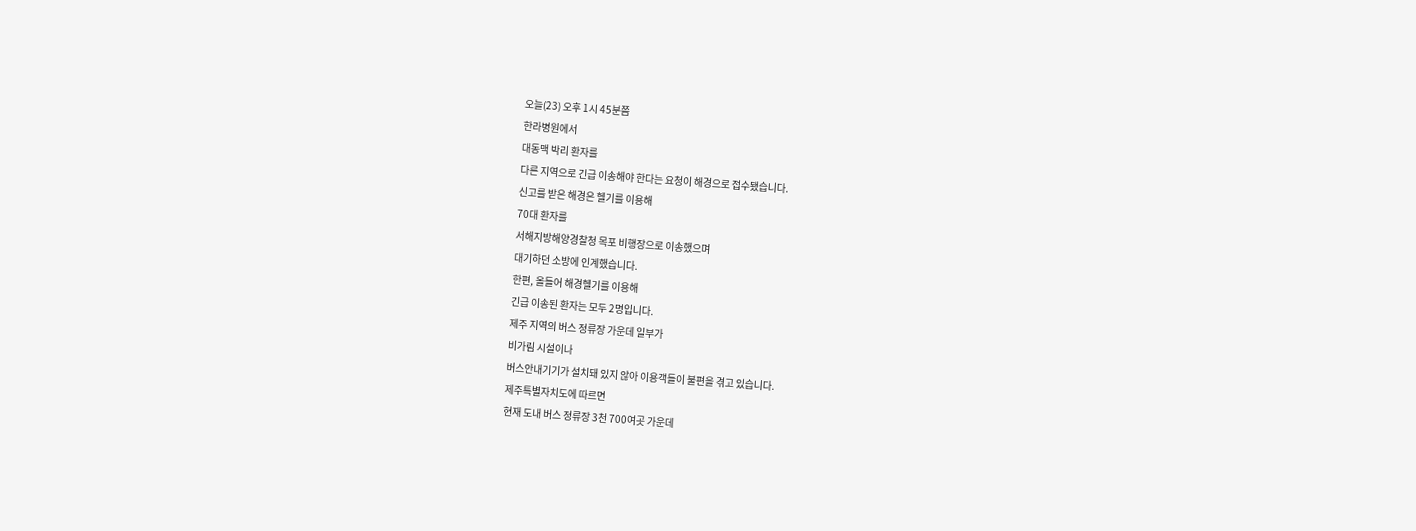오늘(23) 오후 1시 45분쯤
한라병원에서
대동맥 박리 환자를
다른 지역으로 긴급 이송해야 한다는 요청이 해경으로 접수됐습니다.
신고를 받은 해경은 헬기를 이용해
70대 환자를
서해지방해양경찰청 목포 비행장으로 이송했으며
대기하던 소방에 인계했습니다.
한편, 올들어 해경헬기를 이용해
긴급 이송된 환자는 모두 2명입니다.
제주 지역의 버스 정류장 가운데 일부가
비가림 시설이나
버스안내기기가 설치돼 있지 않아 이용객들이 불편을 겪고 있습니다.
제주특별자치도에 따르면
현재 도내 버스 정류장 3천 700여곳 가운데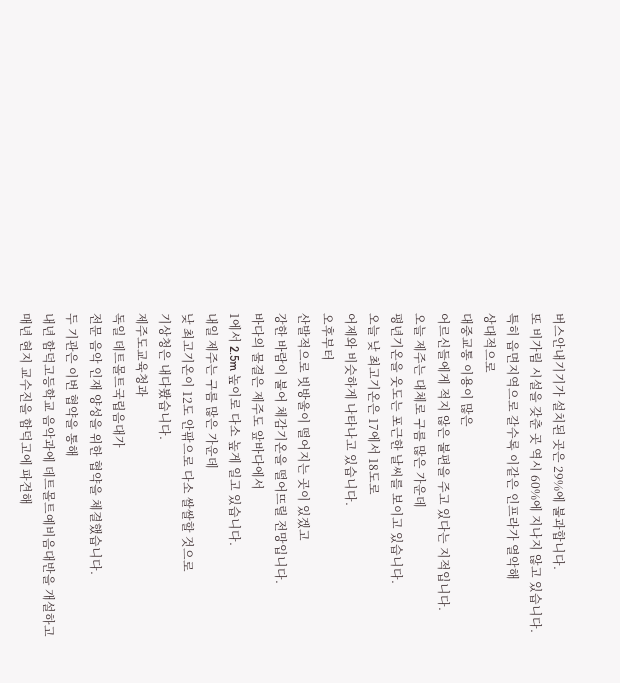버스안내기기가 설치된 곳은 29%에 불과합니다.
또 비가림 시설을 갖춘 곳 역시 60%에 지나지 않고 있습니다.
특히 읍면지역으로 갈수록 이같은 인프라가 열악해
상대적으로
대중교통 이용이 많은
어르신들에게 적지 않은 불편을 주고 있다는 지적입니다.
오늘 제주는 대체로 구름 많은 가운데
평년기온을 웃도는 포근한 날씨를 보이고 있습니다.
오늘 낮 최고기온은 17에서 18도로
어제와 비슷하게 나타나고 있습니다.
오후부터
산발적으로 빗방울이 떨어지는 곳이 있겠고
강한 바람이 불어 체감기온을 떨어뜨릴 전망입니다.
바다의 물결은 제주도 앞바다에서
1에서 2.5m 높이로 다소 높게 일고 있습니다.
내일 제주는 구름 많은 가운데
낮 최고기온이 12도 안팎으로 다소 쌀쌀할 것으로
기상청은 내다봤습니다.
제주도교육청과
독일 데트몰트국립음대가
전문 음악 인재 양성을 위한 협약을 체결했습니다.
두 기관은 이번 협약을 통해
내년 함덕고등학교 음악과에 데트몰트예비음대반을 개설하고
매년 현지 교수진을 함덕고에 파견해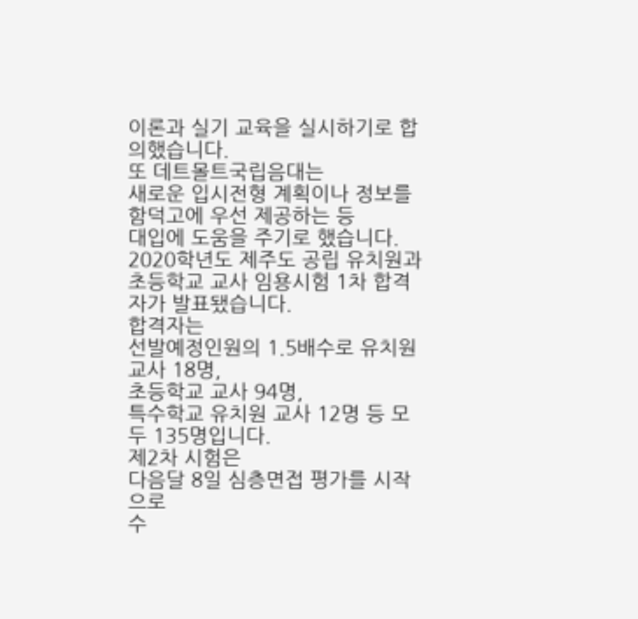이론과 실기 교육을 실시하기로 합의했습니다.
또 데트몰트국립음대는
새로운 입시전형 계획이나 정보를
함덕고에 우선 제공하는 등
대입에 도움을 주기로 했습니다.
2020학년도 제주도 공립 유치원과
초등학교 교사 임용시험 1차 합격자가 발표됐습니다.
합격자는
선발예정인원의 1.5배수로 유치원 교사 18명,
초등학교 교사 94명,
특수학교 유치원 교사 12명 등 모두 135명입니다.
제2차 시험은
다음달 8일 심층면접 평가를 시작으로
수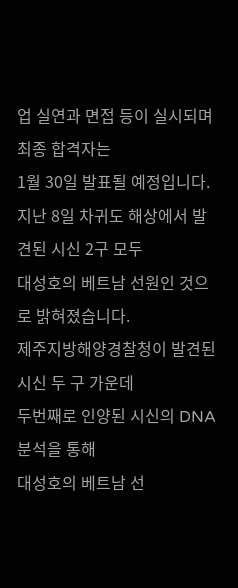업 실연과 면접 등이 실시되며
최종 합격자는
1월 30일 발표될 예정입니다.
지난 8일 차귀도 해상에서 발견된 시신 2구 모두
대성호의 베트남 선원인 것으로 밝혀졌습니다.
제주지방해양경찰청이 발견된 시신 두 구 가운데
두번째로 인양된 시신의 DNA 분석을 통해
대성호의 베트남 선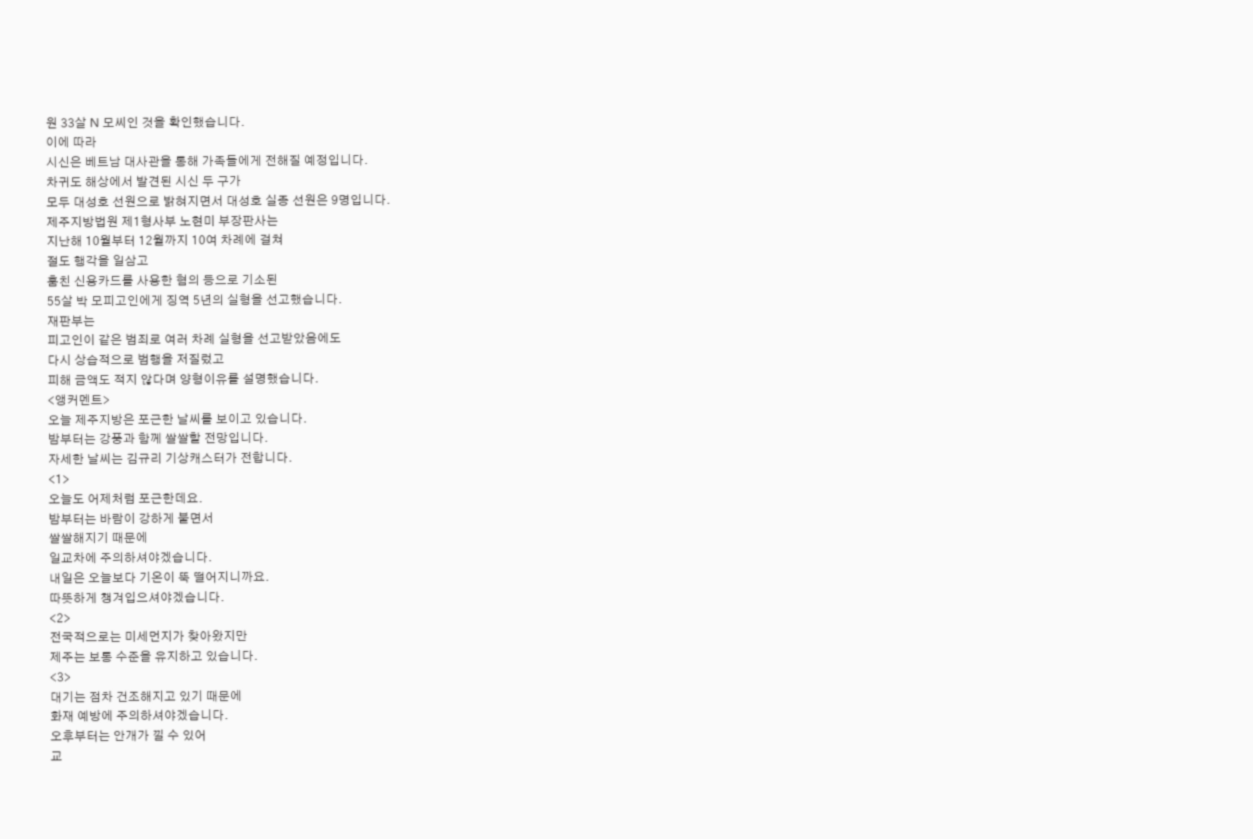원 33살 N 모씨인 것을 확인했습니다.
이에 따라
시신은 베트남 대사관을 통해 가족들에게 전해질 예정입니다.
차귀도 해상에서 발견된 시신 두 구가
모두 대성호 선원으로 밝혀지면서 대성호 실종 선원은 9명입니다.
제주지방법원 제1형사부 노현미 부장판사는
지난해 10월부터 12월까지 10여 차례에 걸쳐
절도 행각을 일삼고
훔친 신용카드를 사용한 혐의 등으로 기소된
55살 박 모피고인에게 징역 5년의 실형을 선고했습니다.
재판부는
피고인이 같은 범죄로 여러 차례 실형을 선고받았음에도
다시 상습적으로 범행을 저질렀고
피해 금액도 적지 않다며 양형이유를 설명했습니다.
<앵커멘트>
오늘 제주지방은 포근한 날씨를 보이고 있습니다.
밤부터는 강풍과 함께 쌀쌀할 전망입니다.
자세한 날씨는 김규리 기상캐스터가 전합니다.
<1>
오늘도 어제처럼 포근한데요.
밤부터는 바람이 강하게 불면서
쌀쌀해지기 때문에
일교차에 주의하셔야겠습니다.
내일은 오늘보다 기온이 뚝 떨어지니까요.
따뜻하게 챙겨입으셔야겠습니다.
<2>
전국적으로는 미세먼지가 찾아왔지만
제주는 보통 수준을 유지하고 있습니다.
<3>
대기는 점차 건조해지고 있기 때문에
화재 예방에 주의하셔야겠습니다.
오후부터는 안개가 낄 수 있어
교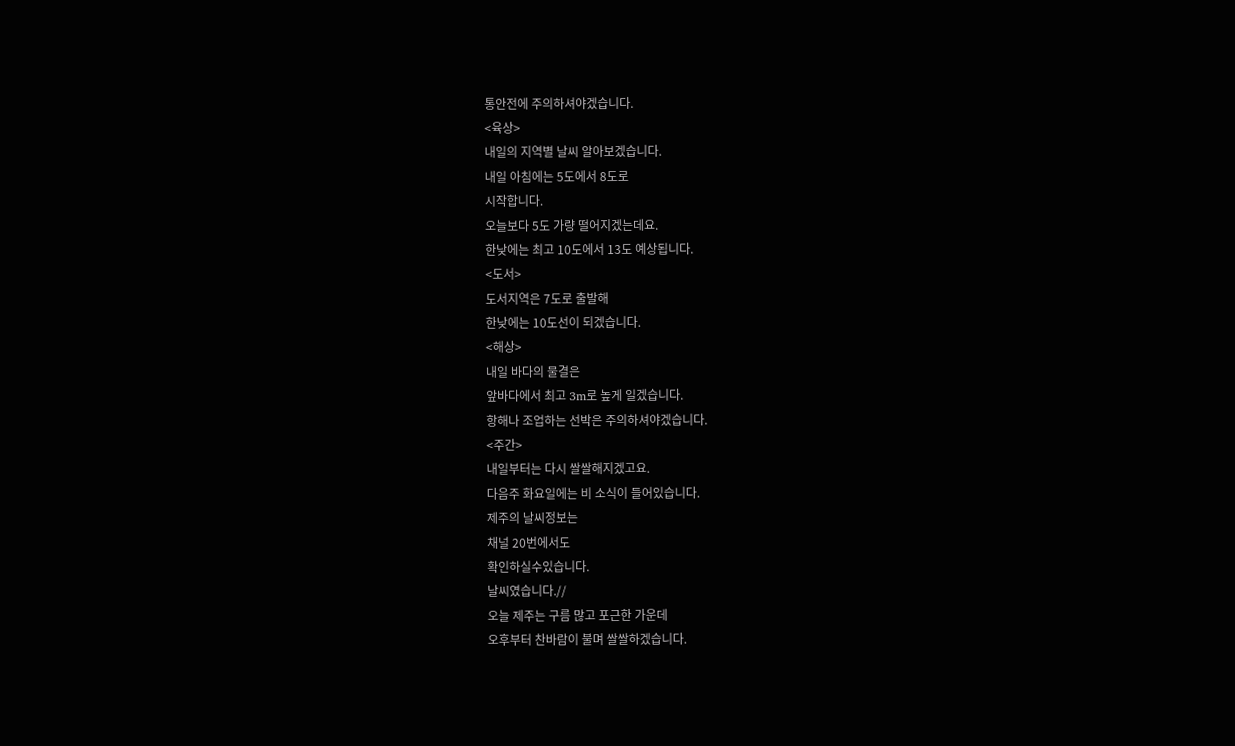통안전에 주의하셔야겠습니다.
<육상>
내일의 지역별 날씨 알아보겠습니다.
내일 아침에는 5도에서 8도로
시작합니다.
오늘보다 5도 가량 떨어지겠는데요.
한낮에는 최고 10도에서 13도 예상됩니다.
<도서>
도서지역은 7도로 출발해
한낮에는 10도선이 되겠습니다.
<해상>
내일 바다의 물결은
앞바다에서 최고 3m로 높게 일겠습니다.
항해나 조업하는 선박은 주의하셔야겠습니다.
<주간>
내일부터는 다시 쌀쌀해지겠고요.
다음주 화요일에는 비 소식이 들어있습니다.
제주의 날씨정보는
채널 20번에서도
확인하실수있습니다.
날씨였습니다.//
오늘 제주는 구름 많고 포근한 가운데
오후부터 찬바람이 불며 쌀쌀하겠습니다.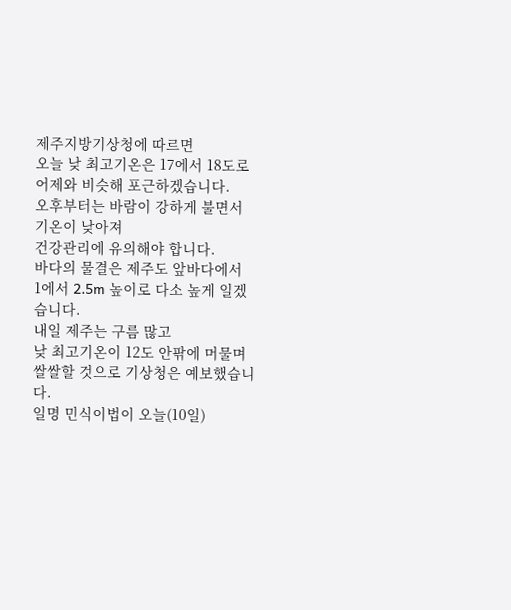제주지방기상청에 따르면
오늘 낮 최고기온은 17에서 18도로
어제와 비슷해 포근하겠습니다.
오후부터는 바람이 강하게 불면서 기온이 낮아져
건강관리에 유의해야 합니다.
바다의 물결은 제주도 앞바다에서
1에서 2.5m 높이로 다소 높게 일겠습니다.
내일 제주는 구름 많고
낮 최고기온이 12도 안팎에 머물며
쌀쌀할 것으로 기상청은 예보했습니다.
일명 민식이법이 오늘(10일)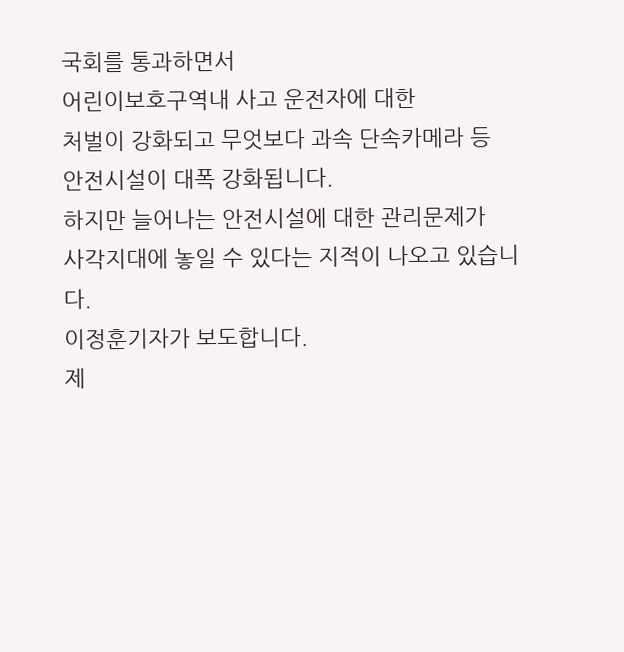국회를 통과하면서
어린이보호구역내 사고 운전자에 대한
처벌이 강화되고 무엇보다 과속 단속카메라 등
안전시설이 대폭 강화됩니다.
하지만 늘어나는 안전시설에 대한 관리문제가
사각지대에 놓일 수 있다는 지적이 나오고 있습니다.
이정훈기자가 보도합니다.
제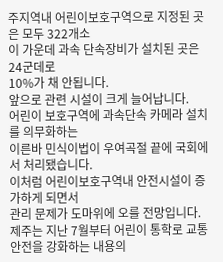주지역내 어린이보호구역으로 지정된 곳은 모두 322개소
이 가운데 과속 단속장비가 설치된 곳은 24군데로
10%가 채 안됩니다.
앞으로 관련 시설이 크게 늘어납니다.
어린이 보호구역에 과속단속 카메라 설치를 의무화하는
이른바 민식이법이 우여곡절 끝에 국회에서 처리됐습니다.
이처럼 어린이보호구역내 안전시설이 증가하게 되면서
관리 문제가 도마위에 오를 전망입니다.
제주는 지난 7월부터 어린이 통학로 교통안전을 강화하는 내용의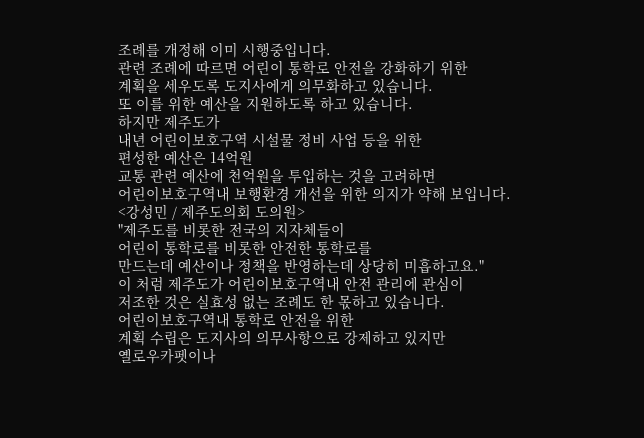조례를 개정해 이미 시행중입니다.
관련 조례에 따르면 어린이 통학로 안전을 강화하기 위한
계획을 세우도록 도지사에게 의무화하고 있습니다.
또 이를 위한 예산을 지원하도록 하고 있습니다.
하지만 제주도가
내년 어린이보호구역 시설물 정비 사업 등을 위한
편성한 예산은 14억원
교통 관련 예산에 천억원을 투입하는 것을 고려하면
어린이보호구역내 보행환경 개선을 위한 의지가 약해 보입니다.
<강성민 / 제주도의회 도의원>
"제주도를 비롯한 전국의 지자체들이
어린이 통학로를 비롯한 안전한 통학로를
만드는데 예산이나 정책을 반영하는데 상당히 미흡하고요."
이 처럼 제주도가 어린이보호구역내 안전 관리에 관심이
저조한 것은 실효성 없는 조례도 한 몫하고 있습니다.
어린이보호구역내 통학로 안전을 위한
계획 수립은 도지사의 의무사항으로 강제하고 있지만
옐로우카펫이나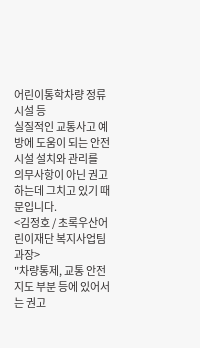어린이통학차량 정류시설 등
실질적인 교통사고 예방에 도움이 되는 안전시설 설치와 관리를
의무사항이 아닌 권고하는데 그치고 있기 때문입니다.
<김정호 / 초록우산어린이재단 복지사업팀 과장>
"차량통제, 교통 안전 지도 부분 등에 있어서는 권고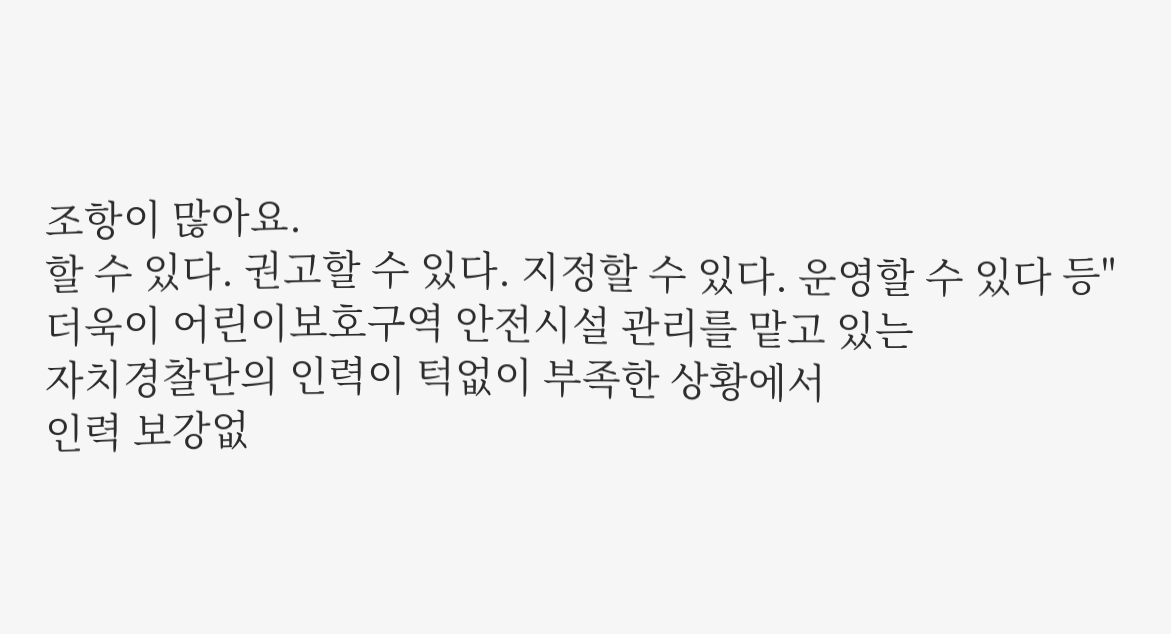조항이 많아요.
할 수 있다. 권고할 수 있다. 지정할 수 있다. 운영할 수 있다 등"
더욱이 어린이보호구역 안전시설 관리를 맡고 있는
자치경찰단의 인력이 턱없이 부족한 상황에서
인력 보강없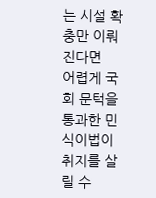는 시설 확충만 이뤄진다면
어렵게 국회 문턱을 통과한 민식이법이 취지를 살릴 수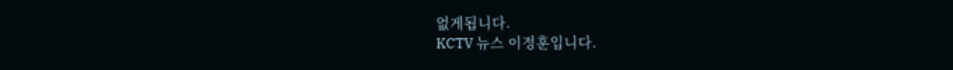없게됩니다.
KCTV 뉴스 이정훈입니다.